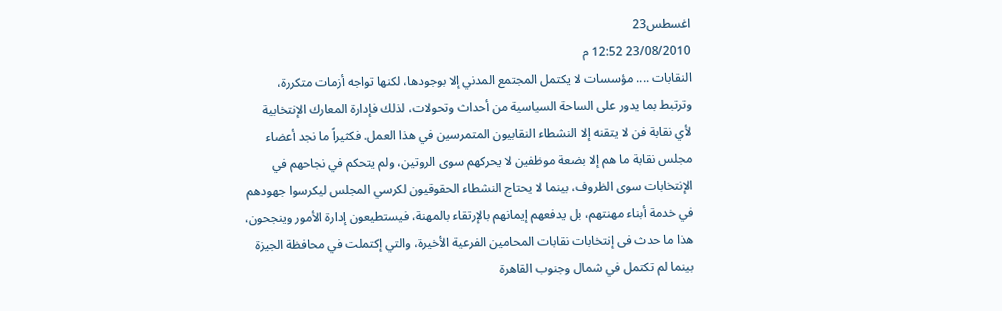اغسطس23
23/08/2010 12:52 م
النقابات .... مؤسسات لا يكتمل المجتمع المدني إلا بوجودها، لكنها تواجه أزمات متكررة، وترتبط بما يدور على الساحة السياسية من أحداث وتحولات، لذلك فإدارة المعارك الإنتخابية لأي نقابة فن لا يتقنه إلا النشطاء النقابيون المتمرسين في هذا العمل. فكثيراً ما نجد أعضاء مجلس نقابة ما هم إلا بضعة موظفين لا يحركهم سوى الروتين، ولم يتحكم في نجاحهم في الإنتخابات سوى الظروف، بينما لا يحتاج النشطاء الحقوقيون لكرسي المجلس ليكرسوا جهودهم في خدمة أبناء مهنتهم، بل يدفعهم إيمانهم بالإرتقاء بالمهنة، فيستطيعون إدارة الأمور وينجحون، هذا ما حدث فى إنتخابات نقابات المحامين الفرعية الأخيرة، والتي إكتملت في محافظة الجيزة بينما لم تكتمل في شمال وجنوب القاهرة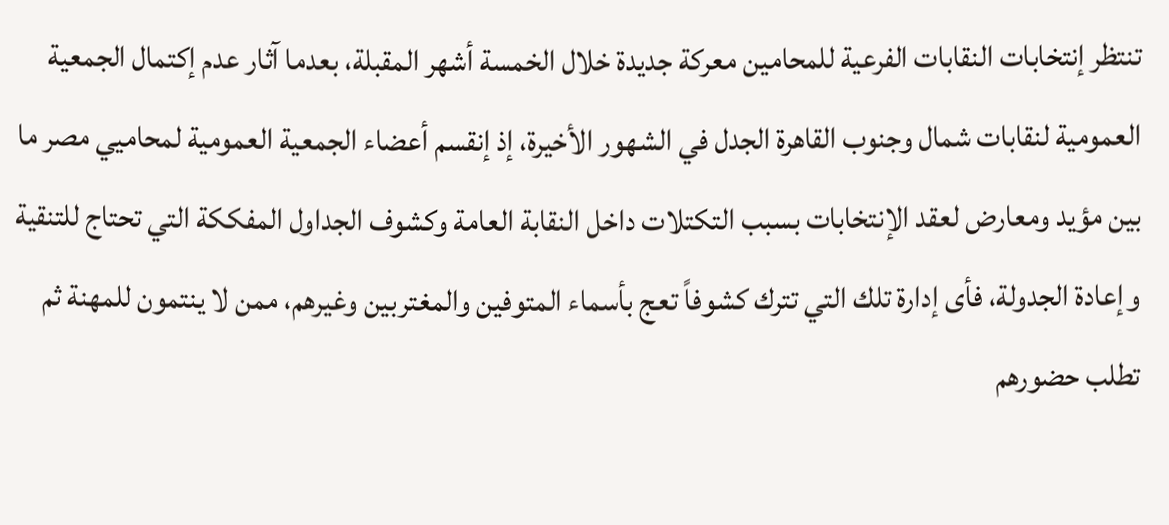تنتظر إنتخابات النقابات الفرعية للمحامين معركة جديدة خلال الخمسة أشهر المقبلة، بعدما آثار عدم إكتمال الجمعية العمومية لنقابات شمال وجنوب القاهرة الجدل في الشهور الأخيرة، إذ إنقسم أعضاء الجمعية العمومية لمحاميي مصر ما بين مؤيد ومعارض لعقد الإنتخابات بسبب التكتلات داخل النقابة العامة وكشوف الجداول المفككة التي تحتاج للتنقية وإعادة الجدولة، فأى إدارة تلك التي تترك كشوفاً تعج بأسماء المتوفين والمغتربين وغيرهم، ممن لا ينتمون للمهنة ثم تطلب حضورهم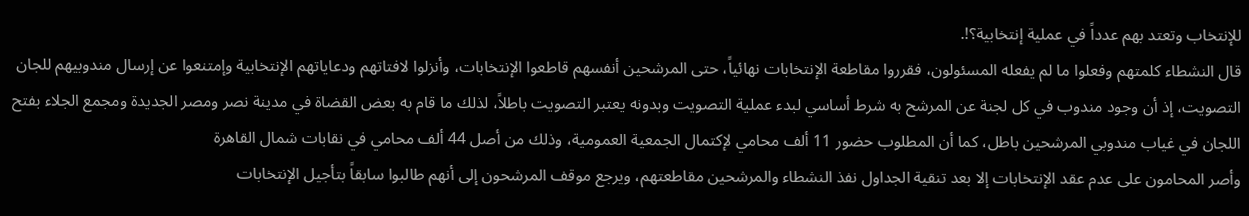للإنتخاب وتعتد بهم عدداً في عملية إنتخابية؟!.
قال النشطاء كلمتهم وفعلوا ما لم يفعله المسئولون، فقرروا مقاطعة الإنتخابات نهائياً، حتى المرشحين أنفسهم قاطعوا الإنتخابات، وأنزلوا لافتاتهم ودعاياتهم الإنتخابية وإمتنعوا عن إرسال مندوبيهم للجان التصويت، إذ أن وجود مندوب في كل لجنة عن المرشح به شرط أساسي لبدء عملية التصويت وبدونه يعتبر التصويت باطلاً، لذلك ما قام به بعض القضاة في مدينة نصر ومصر الجديدة ومجمع الجلاء بفتح اللجان في غياب مندوبي المرشحين باطل، كما أن المطلوب حضور 11 ألف محامي لإكتمال الجمعية العمومية، وذلك من أصل 44 ألف محامي في نقابات شمال القاهرة
وأصر المحامون على عدم عقد الإنتخابات إلا بعد تنقية الجداول نفذ النشطاء والمرشحين مقاطعتهم، ويرجع موقف المرشحون إلى أنهم طالبوا سابقاً بتأجيل الإنتخابات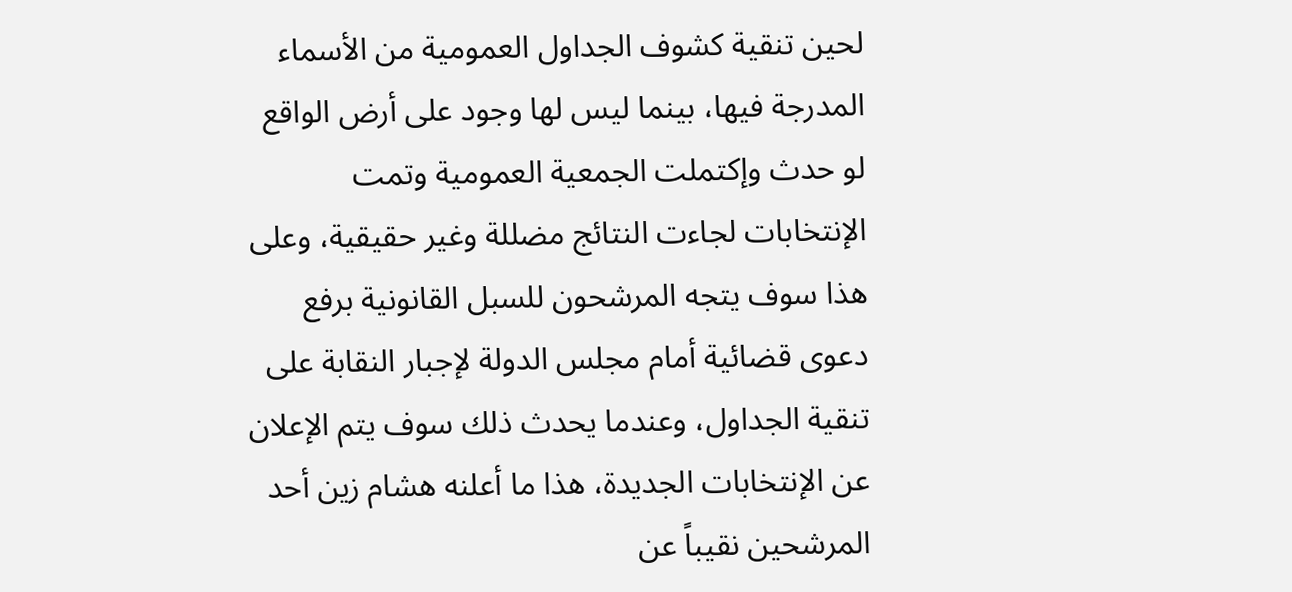لحين تنقية كشوف الجداول العمومية من الأسماء المدرجة فيها، بينما ليس لها وجود على أرض الواقع لو حدث وإكتملت الجمعية العمومية وتمت الإنتخابات لجاءت النتائج مضللة وغير حقيقية، وعلى هذا سوف يتجه المرشحون للسبل القانونية برفع دعوى قضائية أمام مجلس الدولة لإجبار النقابة على تنقية الجداول، وعندما يحدث ذلك سوف يتم الإعلان عن الإنتخابات الجديدة، هذا ما أعلنه هشام زين أحد المرشحين نقيباً عن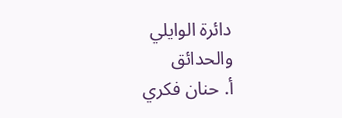دائرة الوايلي والحدائق
أ. حنان فكري